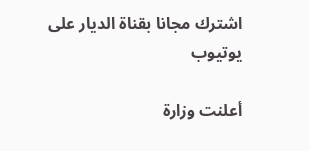اشترك مجانا بقناة الديار على يوتيوب

أعلنت وزارة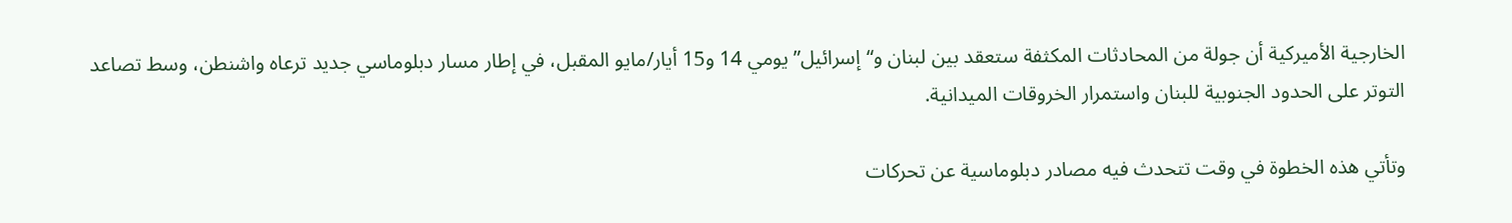الخارجية الأميركية أن جولة من المحادثات المكثفة ستعقد بين لبنان و“إسرائيل” يومي 14 و15 أيار/مايو المقبل، في إطار مسار دبلوماسي جديد ترعاه واشنطن، وسط تصاعد التوتر على الحدود الجنوبية للبنان واستمرار الخروقات الميدانية.

وتأتي هذه الخطوة في وقت تتحدث فيه مصادر دبلوماسية عن تحركات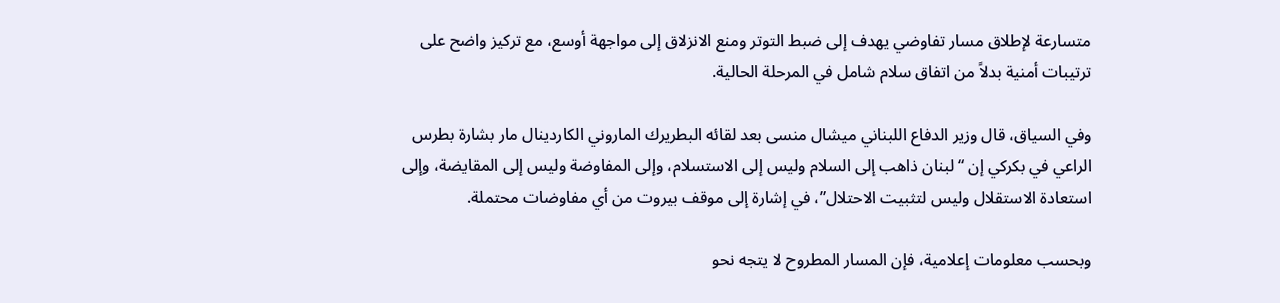متسارعة لإطلاق مسار تفاوضي يهدف إلى ضبط التوتر ومنع الانزلاق إلى مواجهة أوسع، مع تركيز واضح على ترتيبات أمنية بدلاً من اتفاق سلام شامل في المرحلة الحالية.

وفي السياق، قال وزير الدفاع اللبناني ميشال منسى بعد لقائه البطريرك الماروني الكاردينال مار بشارة بطرس الراعي في بكركي إن “لبنان ذاهب إلى السلام وليس إلى الاستسلام، وإلى المفاوضة وليس إلى المقايضة، وإلى استعادة الاستقلال وليس لتثبيت الاحتلال”، في إشارة إلى موقف بيروت من أي مفاوضات محتملة.

وبحسب معلومات إعلامية، فإن المسار المطروح لا يتجه نحو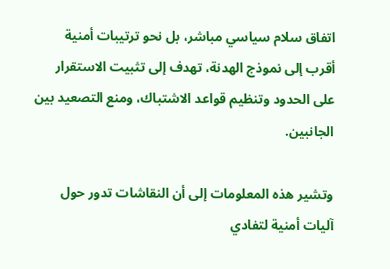اتفاق سلام سياسي مباشر، بل نحو ترتيبات أمنية أقرب إلى نموذج الهدنة، تهدف إلى تثبيت الاستقرار على الحدود وتنظيم قواعد الاشتباك، ومنع التصعيد بين الجانبين.

وتشير هذه المعلومات إلى أن النقاشات تدور حول آليات أمنية لتفادي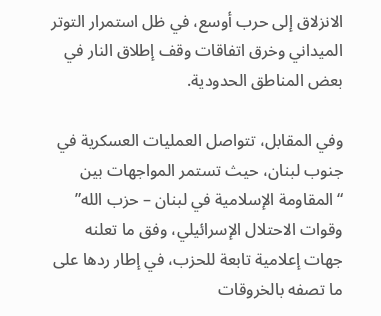الانزلاق إلى حرب أوسع، في ظل استمرار التوتر الميداني وخرق اتفاقات وقف إطلاق النار في بعض المناطق الحدودية.

وفي المقابل، تتواصل العمليات العسكرية في جنوب لبنان، حيث تستمر المواجهات بين “المقاومة الإسلامية في لبنان – حزب الله” وقوات الاحتلال الإسرائيلي، وفق ما تعلنه جهات إعلامية تابعة للحزب، في إطار ردها على ما تصفه بالخروقات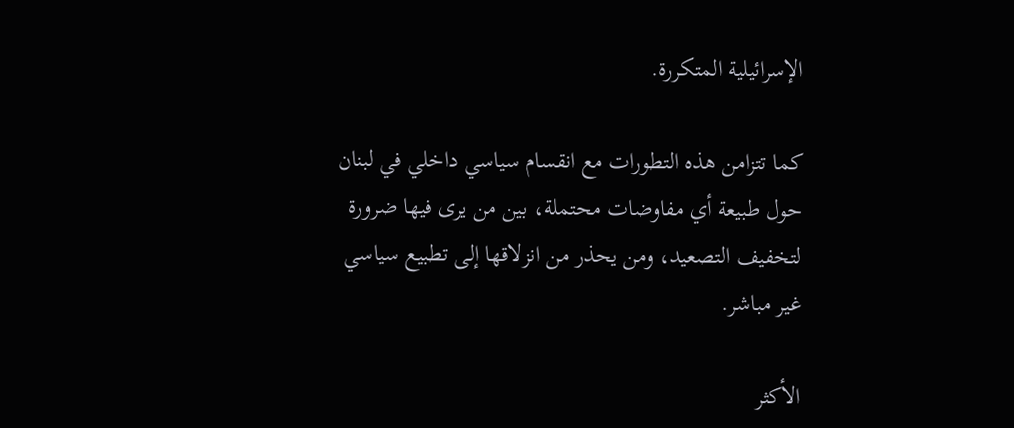الإسرائيلية المتكررة.

كما تتزامن هذه التطورات مع انقسام سياسي داخلي في لبنان حول طبيعة أي مفاوضات محتملة، بين من يرى فيها ضرورة لتخفيف التصعيد، ومن يحذر من انزلاقها إلى تطبيع سياسي غير مباشر.

الأكثر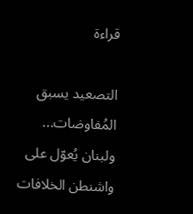قراءة

التصعيد يسبق المُفاوضات... ولبنان يُعوّل على واشنطن الخلافات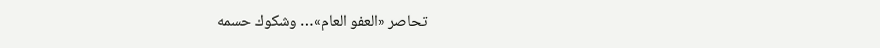تحاصر «العفو العام»… وشكوك حسمه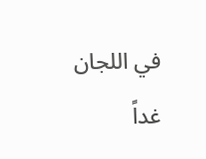في اللجان غداً